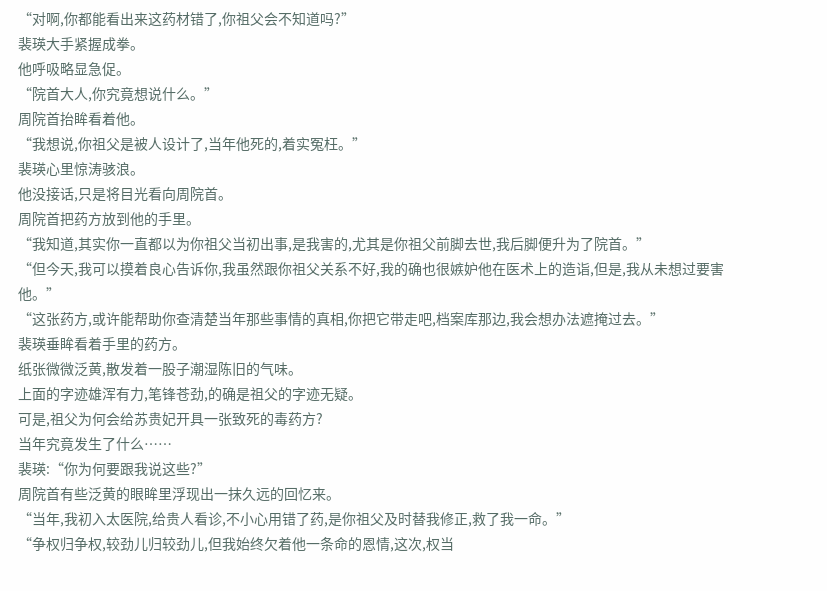“对啊,你都能看出来这药材错了,你祖父会不知道吗?”
裴瑛大手紧握成拳。
他呼吸略显急促。
“院首大人,你究竟想说什么。”
周院首抬眸看着他。
“我想说,你祖父是被人设计了,当年他死的,着实冤枉。”
裴瑛心里惊涛骇浪。
他没接话,只是将目光看向周院首。
周院首把药方放到他的手里。
“我知道,其实你一直都以为你祖父当初出事,是我害的,尤其是你祖父前脚去世,我后脚便升为了院首。”
“但今天,我可以摸着良心告诉你,我虽然跟你祖父关系不好,我的确也很嫉妒他在医术上的造诣,但是,我从未想过要害他。”
“这张药方,或许能帮助你查清楚当年那些事情的真相,你把它带走吧,档案库那边,我会想办法遮掩过去。”
裴瑛垂眸看着手里的药方。
纸张微微泛黄,散发着一股子潮湿陈旧的气味。
上面的字迹雄浑有力,笔锋苍劲,的确是祖父的字迹无疑。
可是,祖父为何会给苏贵妃开具一张致死的毒药方?
当年究竟发生了什么……
裴瑛:“你为何要跟我说这些?”
周院首有些泛黄的眼眸里浮现出一抹久远的回忆来。
“当年,我初入太医院,给贵人看诊,不小心用错了药,是你祖父及时替我修正,救了我一命。”
“争权归争权,较劲儿归较劲儿,但我始终欠着他一条命的恩情,这次,权当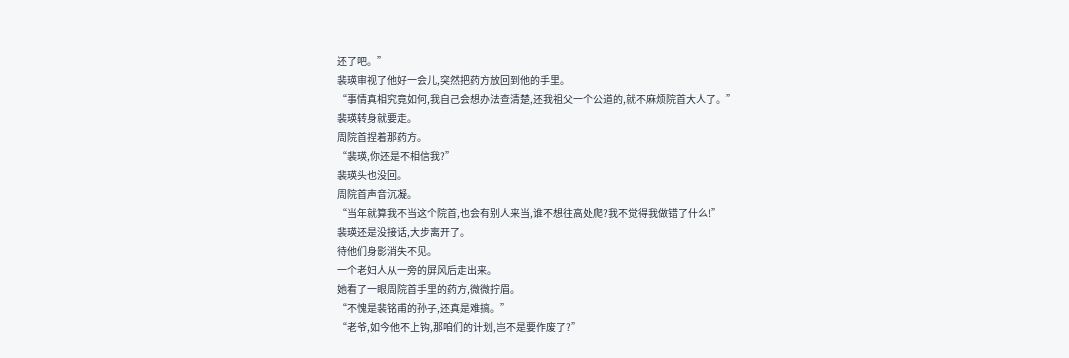还了吧。”
裴瑛审视了他好一会儿,突然把药方放回到他的手里。
“事情真相究竟如何,我自己会想办法查清楚,还我祖父一个公道的,就不麻烦院首大人了。”
裴瑛转身就要走。
周院首捏着那药方。
“裴瑛,你还是不相信我?”
裴瑛头也没回。
周院首声音沉凝。
“当年就算我不当这个院首,也会有别人来当,谁不想往高处爬?我不觉得我做错了什么!”
裴瑛还是没接话,大步离开了。
待他们身影消失不见。
一个老妇人从一旁的屏风后走出来。
她看了一眼周院首手里的药方,微微拧眉。
“不愧是裴铭甫的孙子,还真是难搞。”
“老爷,如今他不上钩,那咱们的计划,岂不是要作废了?”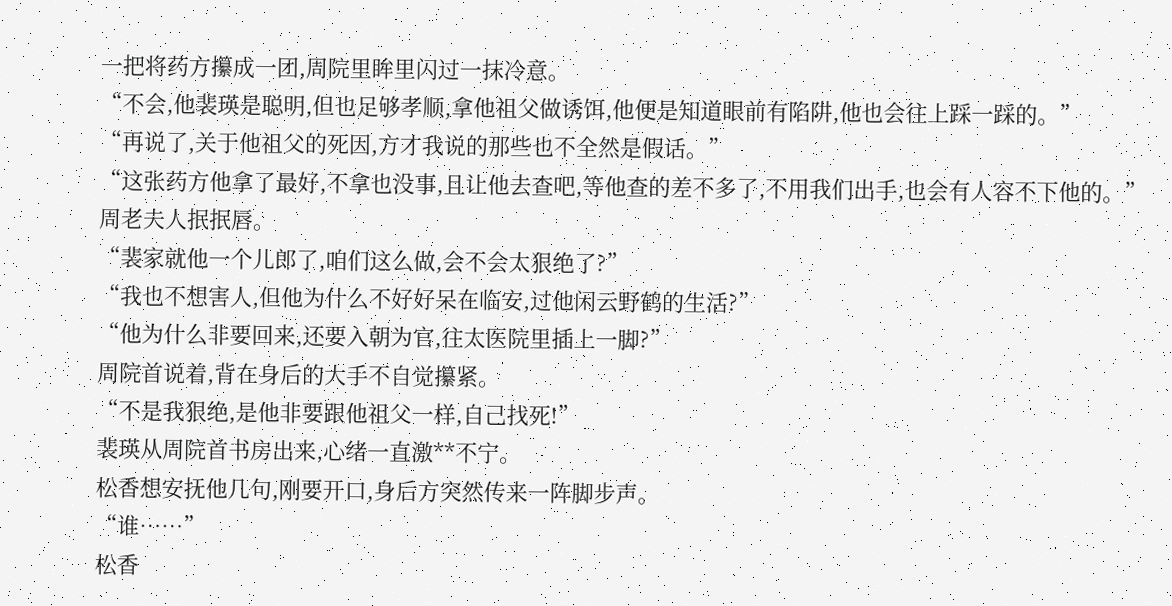一把将药方攥成一团,周院里眸里闪过一抹冷意。
“不会,他裴瑛是聪明,但也足够孝顺,拿他祖父做诱饵,他便是知道眼前有陷阱,他也会往上踩一踩的。”
“再说了,关于他祖父的死因,方才我说的那些也不全然是假话。”
“这张药方他拿了最好,不拿也没事,且让他去查吧,等他查的差不多了,不用我们出手,也会有人容不下他的。”
周老夫人抿抿唇。
“裴家就他一个儿郎了,咱们这么做,会不会太狠绝了?”
“我也不想害人,但他为什么不好好呆在临安,过他闲云野鹤的生活?”
“他为什么非要回来,还要入朝为官,往太医院里插上一脚?”
周院首说着,背在身后的大手不自觉攥紧。
“不是我狠绝,是他非要跟他祖父一样,自己找死!”
裴瑛从周院首书房出来,心绪一直激**不宁。
松香想安抚他几句,刚要开口,身后方突然传来一阵脚步声。
“谁……”
松香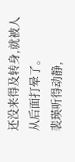还没来得及转身,就被人从后面打晕了。
裴瑛听得动静,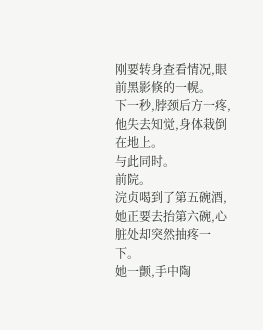刚要转身查看情况,眼前黑影倏的一幌。
下一秒,脖颈后方一疼,他失去知觉,身体栽倒在地上。
与此同时。
前院。
浣贞喝到了第五碗酒,她正要去抬第六碗,心脏处却突然抽疼一下。
她一颤,手中陶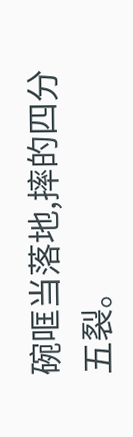碗哐当落地,摔的四分五裂。